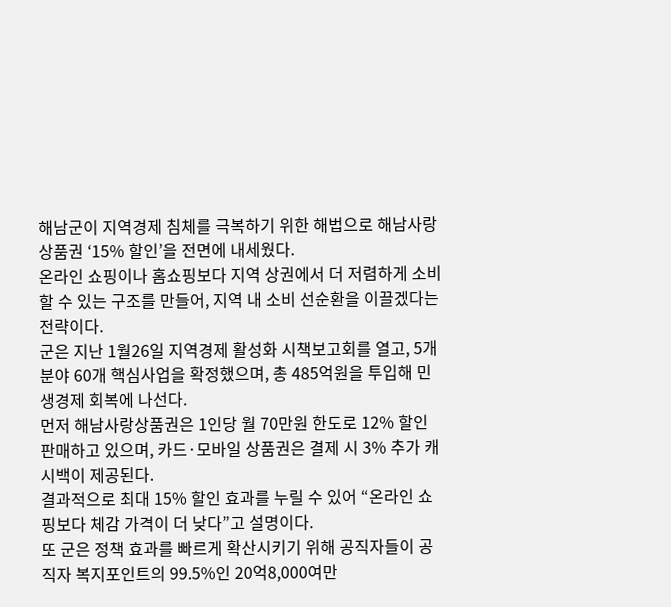해남군이 지역경제 침체를 극복하기 위한 해법으로 해남사랑상품권 ‘15% 할인’을 전면에 내세웠다.
온라인 쇼핑이나 홈쇼핑보다 지역 상권에서 더 저렴하게 소비할 수 있는 구조를 만들어, 지역 내 소비 선순환을 이끌겠다는 전략이다.
군은 지난 1월26일 지역경제 활성화 시책보고회를 열고, 5개 분야 60개 핵심사업을 확정했으며, 총 485억원을 투입해 민생경제 회복에 나선다.
먼저 해남사랑상품권은 1인당 월 70만원 한도로 12% 할인 판매하고 있으며, 카드·모바일 상품권은 결제 시 3% 추가 캐시백이 제공된다.
결과적으로 최대 15% 할인 효과를 누릴 수 있어 “온라인 쇼핑보다 체감 가격이 더 낮다”고 설명이다.
또 군은 정책 효과를 빠르게 확산시키기 위해 공직자들이 공직자 복지포인트의 99.5%인 20억8,000여만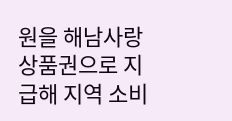원을 해남사랑상품권으로 지급해 지역 소비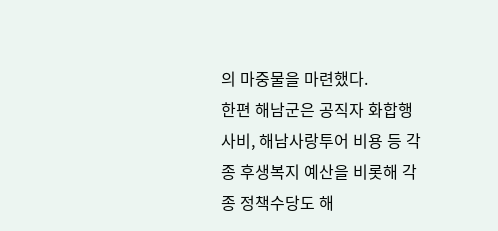의 마중물을 마련했다.
한편 해남군은 공직자 화합행사비, 해남사랑투어 비용 등 각종 후생복지 예산을 비롯해 각종 정책수당도 해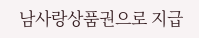남사랑상품권으로 지급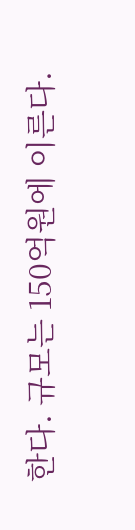한다. 규모는 150억원에 이른다.